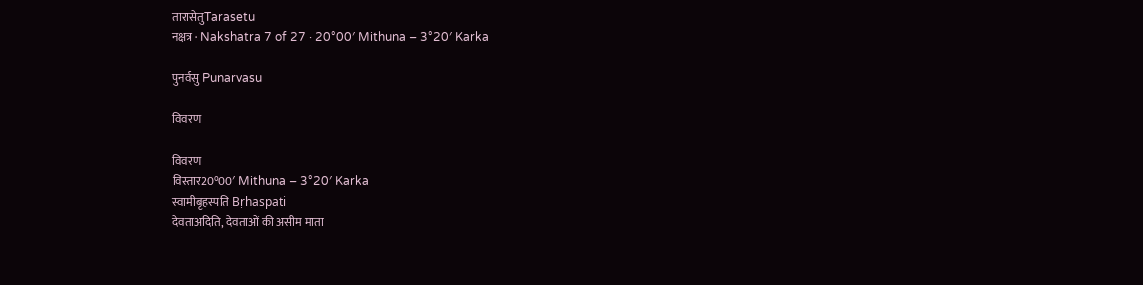तारासेतुTarasetu
नक्षत्र · Nakshatra 7 of 27 · 20°00′ Mithuna – 3°20′ Karka

पुनर्वसु Punarvasu

विवरण

विवरण
विस्तार20°00′ Mithuna – 3°20′ Karka
स्वामीबृहस्पति Bṛhaspati
देवताअदिति, देवताओं की असीम माता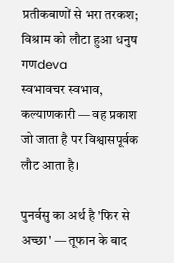प्रतीकबाणों से भरा तरकश; विश्राम को लौटा हुआ धनुष
गणdeva
स्वभावचर स्वभाव, कल्याणकारी — वह प्रकाश जो जाता है पर विश्वासपूर्वक लौट आता है।

पुनर्वसु का अर्थ है 'फिर से अच्छा' — तूफान के बाद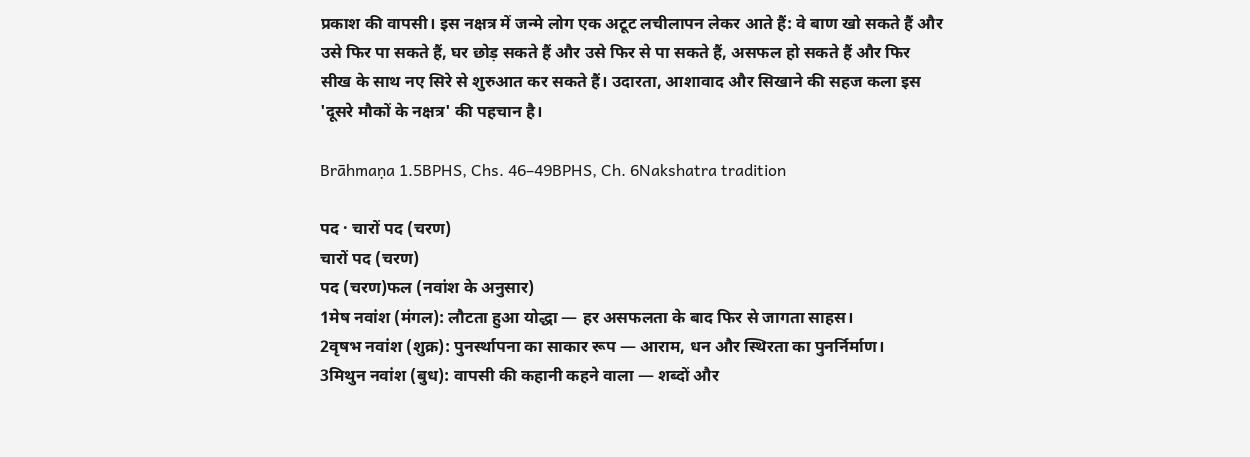प्रकाश की वापसी। इस नक्षत्र में जन्मे लोग एक अटूट लचीलापन लेकर आते हैं: वे बाण खो सकते हैं और उसे फिर पा सकते हैं, घर छोड़ सकते हैं और उसे फिर से पा सकते हैं, असफल हो सकते हैं और फिर सीख के साथ नए सिरे से शुरुआत कर सकते हैं। उदारता, आशावाद और सिखाने की सहज कला इस 'दूसरे मौकों के नक्षत्र' की पहचान है।

Brāhmaṇa 1.5BPHS, Chs. 46–49BPHS, Ch. 6Nakshatra tradition

पद · चारों पद (चरण)
चारों पद (चरण)
पद (चरण)फल (नवांश के अनुसार)
1मेष नवांश (मंगल): लौटता हुआ योद्धा — हर असफलता के बाद फिर से जागता साहस।
2वृषभ नवांश (शुक्र): पुनर्स्थापना का साकार रूप — आराम, धन और स्थिरता का पुनर्निर्माण।
3मिथुन नवांश (बुध): वापसी की कहानी कहने वाला — शब्दों और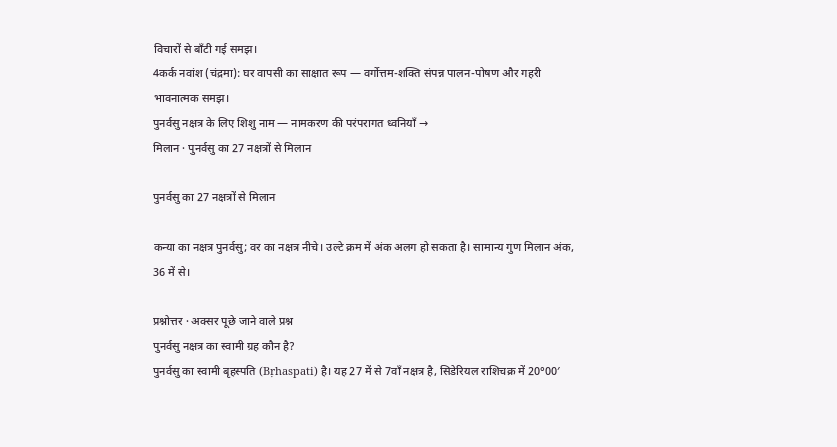विचारों से बाँटी गई समझ।
4कर्क नवांश (चंद्रमा): घर वापसी का साक्षात रूप — वर्गोत्तम-शक्ति संपन्न पालन-पोषण और गहरी भावनात्मक समझ।
पुनर्वसु नक्षत्र के लिए शिशु नाम — नामकरण की परंपरागत ध्वनियाँ →
मिलान · पुनर्वसु का 27 नक्षत्रों से मिलान

पुनर्वसु का 27 नक्षत्रों से मिलान

कन्या का नक्षत्र पुनर्वसु; वर का नक्षत्र नीचे। उल्टे क्रम में अंक अलग हो सकता है। सामान्य गुण मिलान अंक, 36 में से।

प्रश्नोत्तर · अक्सर पूछे जाने वाले प्रश्न
पुनर्वसु नक्षत्र का स्वामी ग्रह कौन है?
पुनर्वसु का स्वामी बृहस्पति (Bṛhaspati) है। यह 27 में से 7वाँ नक्षत्र है, सिडेरियल राशिचक्र में 20°00′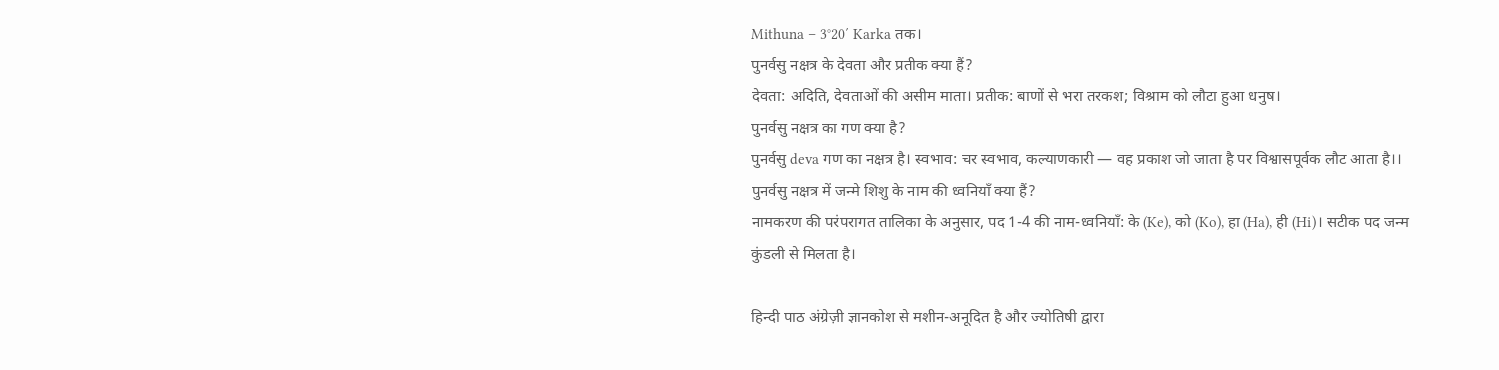Mithuna – 3°20′ Karka तक।
पुनर्वसु नक्षत्र के देवता और प्रतीक क्या हैं?
देवता: अदिति, देवताओं की असीम माता। प्रतीक: बाणों से भरा तरकश; विश्राम को लौटा हुआ धनुष।
पुनर्वसु नक्षत्र का गण क्या है?
पुनर्वसु deva गण का नक्षत्र है। स्वभाव: चर स्वभाव, कल्याणकारी — वह प्रकाश जो जाता है पर विश्वासपूर्वक लौट आता है।।
पुनर्वसु नक्षत्र में जन्मे शिशु के नाम की ध्वनियाँ क्या हैं?
नामकरण की परंपरागत तालिका के अनुसार, पद 1-4 की नाम-ध्वनियाँ: के (Ke), को (Ko), हा (Ha), ही (Hi)। सटीक पद जन्म कुंडली से मिलता है।

हिन्दी पाठ अंग्रेज़ी ज्ञानकोश से मशीन-अनूदित है और ज्योतिषी द्वारा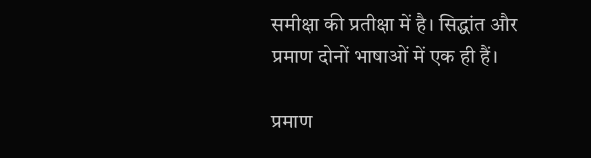समीक्षा की प्रतीक्षा में है। सिद्धांत और प्रमाण दोनों भाषाओं में एक ही हैं।

प्रमाण